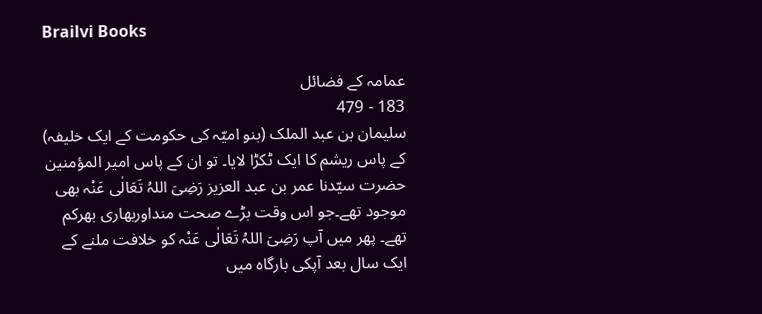Brailvi Books

عمامہ کے فضائل
183 - 479
سلیمان بن عبد الملک (بنو امیّہ کی حکومت کے ایک خلیفہ) کے پاس ریشم کا ایک ٹکڑا لایا۔ تو ان کے پاس امیر المؤمنین حضرت سیّدنا عمر بن عبد العزیز رَضِیَ اللہُ تَعَالٰی عَنْہ بھی  موجود تھے۔جو اس وقت بڑے صحت منداوربھاری بھرکم تھے۔ پھر میں آپ رَضِیَ اللہُ تَعَالٰی عَنْہ کو خلافت ملنے کے ایک سال بعد آپکی بارگاہ میں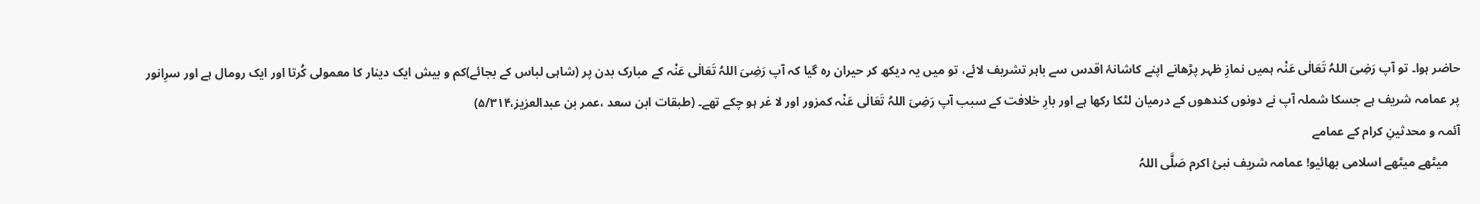حاضر ہوا۔ تو آپ رَضِیَ اللہُ تَعَالٰی عَنْہ ہمیں نمازِ ظہر پڑھانے اپنے کاشانۂ اقدس سے باہر تشریف لائے، تو میں یہ دیکھ کر حیران رہ گیا کہ آپ رَضِیَ اللہُ تَعَالٰی عَنْہ کے مبارک بدن پر (شاہی لباس کے بجائے)کم و بیش ایک دینار کا معمولی کُرتا اور ایک رومال ہے اور سرِانور پر عمامہ شریف ہے جسکا شملہ آپ نے دونوں کندھوں کے درمیان لٹکا رکھا ہے اور بارِ خلافت کے سبب آپ رَضِیَ اللہُ تَعَالٰی عَنْہ کمزور اور لا غر ہو چکے تھے۔ (طبقات ابن سعد ،عمر بن عبدالعزیز،۵/۳۱۴)
آئمہ و محدثینِ کرام کے عمامے
    میٹھے میٹھے اسلامی بھائیو! عمامہ شریف نبیٔ اکرم صَلَّی اللہُ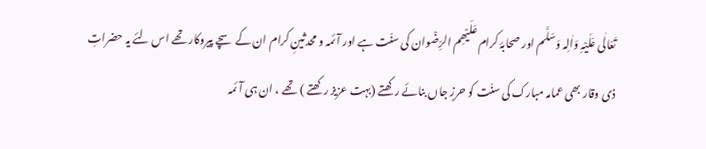تَعَالٰی عَلَیْہِ وَاٰلِہ وَسَلَّم اور صحابۂ کرام عَلَیْھِم الرِّضْوان کی سنّت ہے اور آئمہ و محدثینِ کرام ان کے سچے پیروکار تھے اس لئے یہ حضراتِ ذی وقار بھی عمامہ مبارک کی سنّت کو حرزِ جاں بنائے رکھتے (بہت عزیز رکھتے ) تھے ، ان ہی آئمہ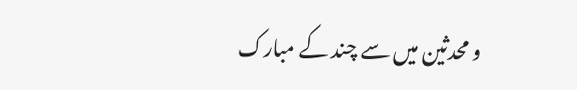و محدثین میں سے چند کے مبارک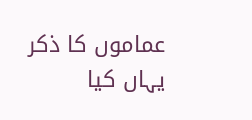عماموں کا ذکر یہاں کیا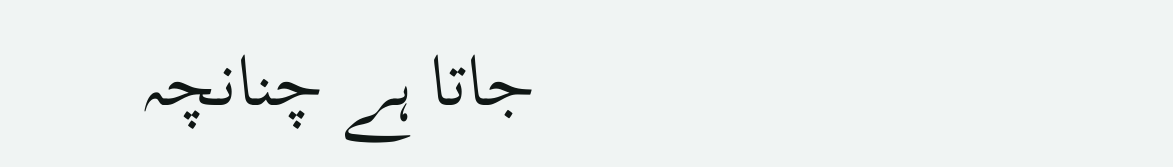جاتا ہے چنانچہ